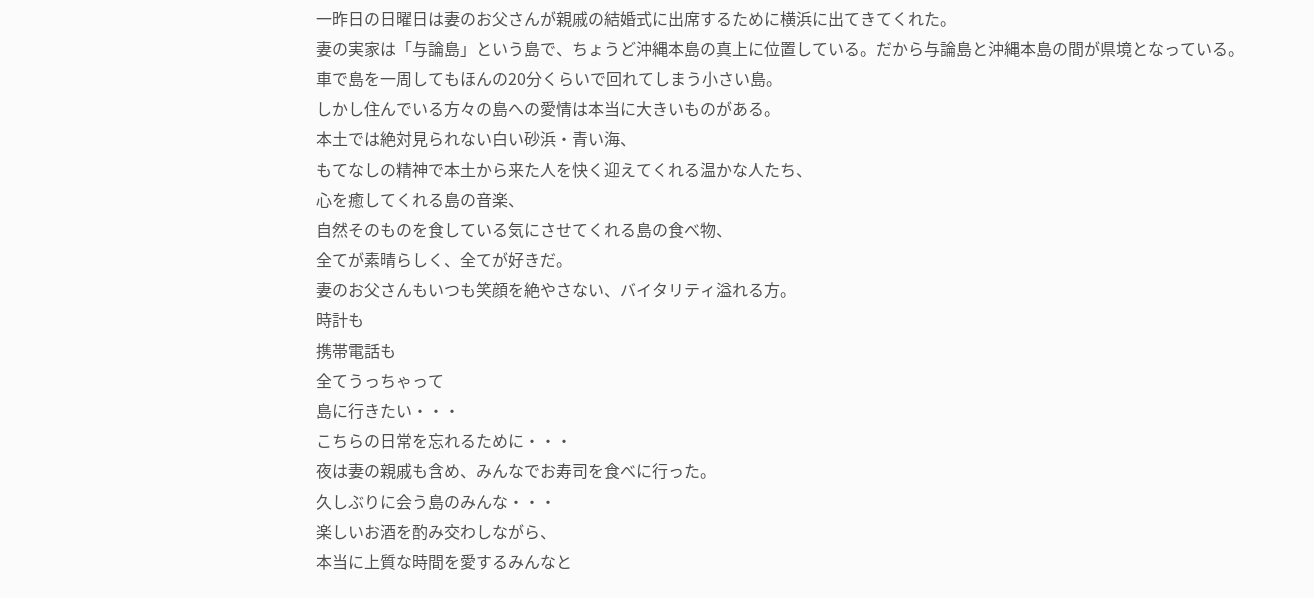一昨日の日曜日は妻のお父さんが親戚の結婚式に出席するために横浜に出てきてくれた。
妻の実家は「与論島」という島で、ちょうど沖縄本島の真上に位置している。だから与論島と沖縄本島の間が県境となっている。
車で島を一周してもほんの20分くらいで回れてしまう小さい島。
しかし住んでいる方々の島への愛情は本当に大きいものがある。
本土では絶対見られない白い砂浜・青い海、
もてなしの精神で本土から来た人を快く迎えてくれる温かな人たち、
心を癒してくれる島の音楽、
自然そのものを食している気にさせてくれる島の食べ物、
全てが素晴らしく、全てが好きだ。
妻のお父さんもいつも笑顔を絶やさない、バイタリティ溢れる方。
時計も
携帯電話も
全てうっちゃって
島に行きたい・・・
こちらの日常を忘れるために・・・
夜は妻の親戚も含め、みんなでお寿司を食べに行った。
久しぶりに会う島のみんな・・・
楽しいお酒を酌み交わしながら、
本当に上質な時間を愛するみんなと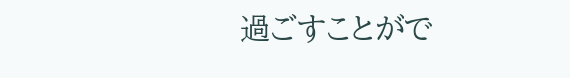過ごすことがで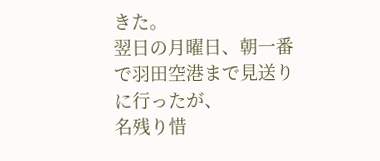きた。
翌日の月曜日、朝一番で羽田空港まで見送りに行ったが、
名残り惜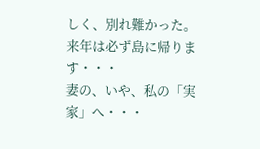しく、別れ難かった。
来年は必ず島に帰ります・・・
妻の、いや、私の「実家」へ・・・